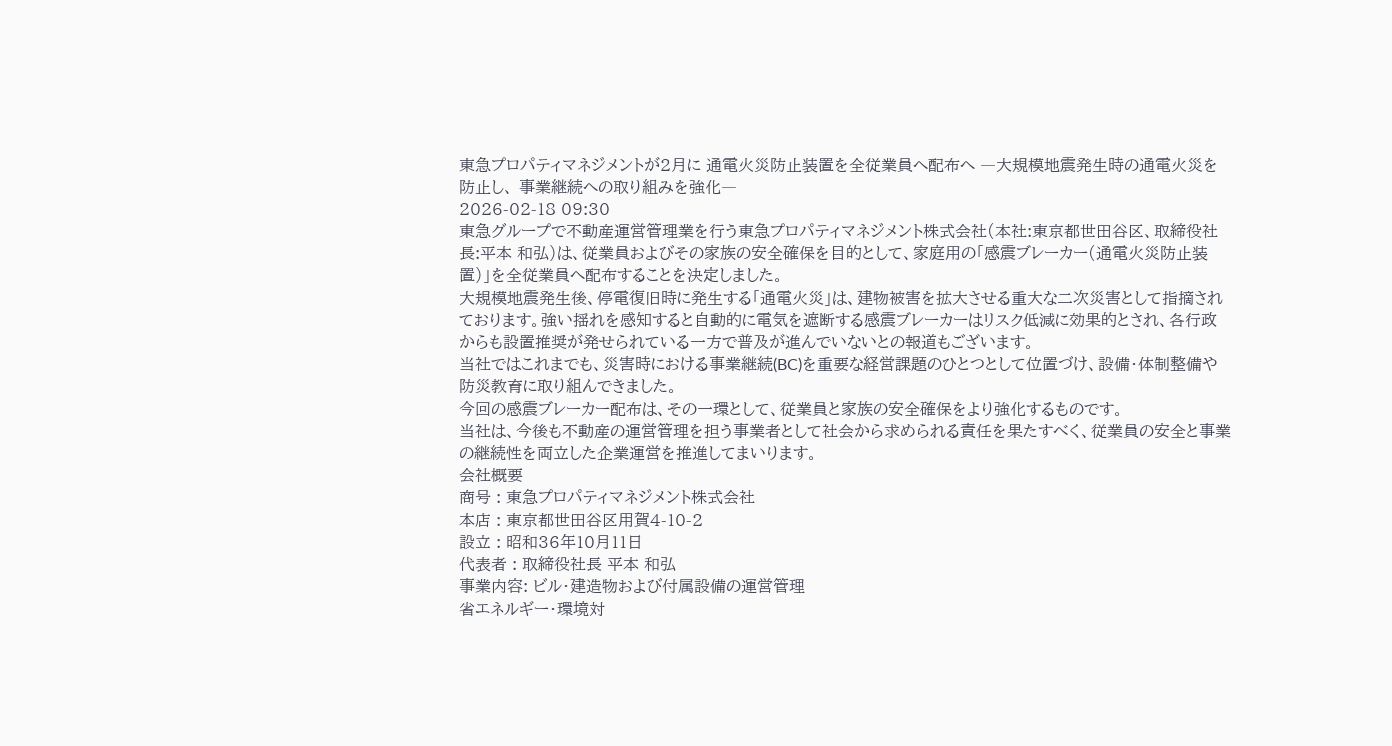東急プロパティマネジメントが2月に 通電火災防止装置を全従業員へ配布へ ―大規模地震発生時の通電火災を防止し、 事業継続への取り組みを強化―
2026-02-18 09:30
東急グループで不動産運営管理業を行う東急プロパティマネジメント株式会社(本社:東京都世田谷区、取締役社長:平本 和弘)は、従業員およびその家族の安全確保を目的として、家庭用の「感震ブレーカー(通電火災防止装置)」を全従業員へ配布することを決定しました。
大規模地震発生後、停電復旧時に発生する「通電火災」は、建物被害を拡大させる重大な二次災害として指摘されております。強い揺れを感知すると自動的に電気を遮断する感震ブレーカーはリスク低減に効果的とされ、各行政からも設置推奨が発せられている一方で普及が進んでいないとの報道もございます。
当社ではこれまでも、災害時における事業継続(BC)を重要な経営課題のひとつとして位置づけ、設備・体制整備や防災教育に取り組んできました。
今回の感震ブレーカー配布は、その一環として、従業員と家族の安全確保をより強化するものです。
当社は、今後も不動産の運営管理を担う事業者として社会から求められる責任を果たすべく、従業員の安全と事業の継続性を両立した企業運営を推進してまいります。
会社概要
商号 : 東急プロパティマネジメント株式会社
本店 : 東京都世田谷区用賀4-10-2
設立 : 昭和36年10月11日
代表者 : 取締役社長 平本 和弘
事業内容: ビル・建造物および付属設備の運営管理
省エネルギー・環境対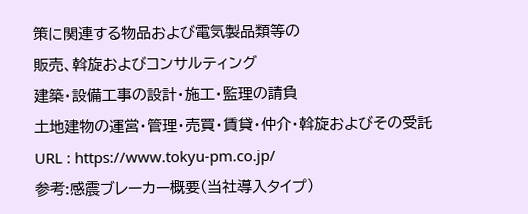策に関連する物品および電気製品類等の
販売、斡旋およびコンサルティング
建築・設備工事の設計・施工・監理の請負
土地建物の運営・管理・売買・賃貸・仲介・斡旋およびその受託
URL : https://www.tokyu-pm.co.jp/
参考:感震ブレーカー概要(当社導入タイプ)